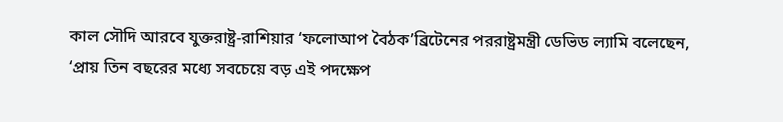কাল সৌদি আরবে যুক্তরাষ্ট্র-রাশিয়ার ‘ফলোআপ বৈঠক’ব্রিটেনের পররাষ্ট্রমন্ত্রী ডেভিড ল্যামি বলেছেন, ‘প্রায় তিন বছরের মধ্যে সবচেয়ে বড় এই পদক্ষেপ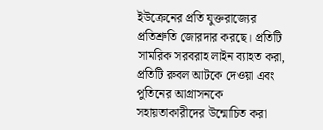ইউক্রেনের প্রতি যুক্তরাজ্যের প্রতিশ্রুতি জোরদার করছে। প্রতিটি সামরিক সরবরাহ লাইন ব্যাহত করা, প্রতিটি রুবল আটকে দেওয়া এবং পুতিনের আগ্রাসনকে সহায়তাকারীদের উন্মোচিত করা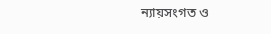ন্যায়সংগত ও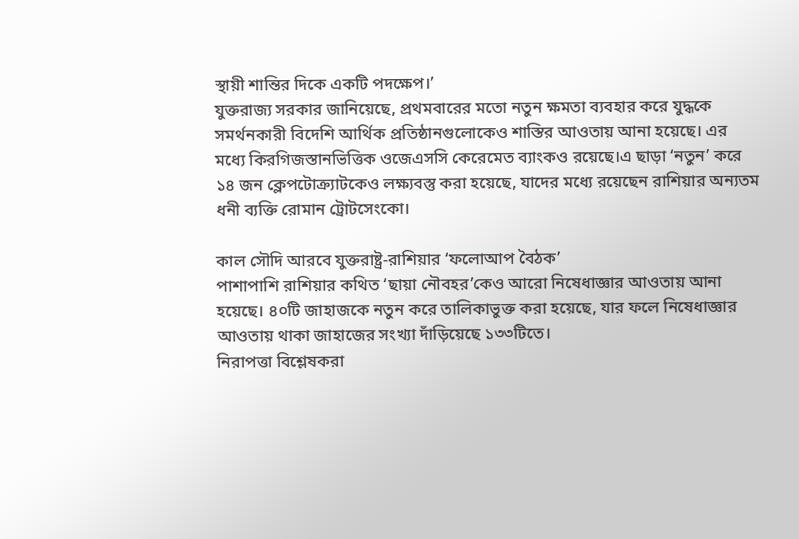স্থায়ী শান্তির দিকে একটি পদক্ষেপ।’
যুক্তরাজ্য সরকার জানিয়েছে, প্রথমবারের মতো নতুন ক্ষমতা ব্যবহার করে যুদ্ধকে সমর্থনকারী বিদেশি আর্থিক প্রতিষ্ঠানগুলোকেও শাস্তির আওতায় আনা হয়েছে। এর মধ্যে কিরগিজস্তানভিত্তিক ওজেএসসি কেরেমেত ব্যাংকও রয়েছে।এ ছাড়া ‘নতুন’ করে ১৪ জন ক্লেপটোক্র্যাটকেও লক্ষ্যবস্তু করা হয়েছে, যাদের মধ্যে রয়েছেন রাশিয়ার অন্যতম ধনী ব্যক্তি রোমান ট্রোটসেংকো।

কাল সৌদি আরবে যুক্তরাষ্ট্র-রাশিয়ার ‘ফলোআপ বৈঠক’
পাশাপাশি রাশিয়ার কথিত ‘ছায়া নৌবহর’কেও আরো নিষেধাজ্ঞার আওতায় আনা হয়েছে। ৪০টি জাহাজকে নতুন করে তালিকাভুক্ত করা হয়েছে, যার ফলে নিষেধাজ্ঞার আওতায় থাকা জাহাজের সংখ্যা দাঁড়িয়েছে ১৩৩টিতে।
নিরাপত্তা বিশ্লেষকরা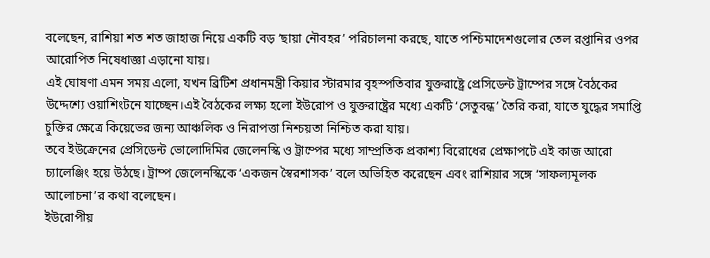বলেছেন, রাশিয়া শত শত জাহাজ নিয়ে একটি বড় ‘ছায়া নৌবহর’ পরিচালনা করছে, যাতে পশ্চিমাদেশগুলোর তেল রপ্তানির ওপর আরোপিত নিষেধাজ্ঞা এড়ানো যায়।
এই ঘোষণা এমন সময় এলো, যখন ব্রিটিশ প্রধানমন্ত্রী কিয়ার স্টারমার বৃহস্পতিবার যুক্তরাষ্ট্রে প্রেসিডেন্ট ট্রাম্পের সঙ্গে বৈঠকের উদ্দেশ্যে ওয়াশিংটনে যাচ্ছেন।এই বৈঠকের লক্ষ্য হলো ইউরোপ ও যুক্তরাষ্ট্রের মধ্যে একটি ‘সেতুবন্ধ’ তৈরি করা, যাতে যুদ্ধের সমাপ্তি চুক্তির ক্ষেত্রে কিয়েভের জন্য আঞ্চলিক ও নিরাপত্তা নিশ্চয়তা নিশ্চিত করা যায়।
তবে ইউক্রেনের প্রেসিডেন্ট ভোলোদিমির জেলেনস্কি ও ট্রাম্পের মধ্যে সাম্প্রতিক প্রকাশ্য বিরোধের প্রেক্ষাপটে এই কাজ আরো চ্যালেঞ্জিং হয়ে উঠছে। ট্রাম্প জেলেনস্কিকে ‘একজন স্বৈরশাসক’ বলে অভিহিত করেছেন এবং রাশিয়ার সঙ্গে ‘সাফল্যমূলক আলোচনা’র কথা বলেছেন।
ইউরোপীয়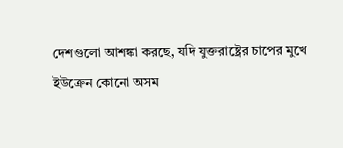দেশগুলো আশঙ্কা করছে, যদি যুক্তরাষ্ট্রের চাপের মুখে ইউক্রেন কোনো অসম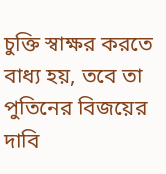চুক্তি স্বাক্ষর করতে বাধ্য হয়, তবে তা পুতিনের বিজয়ের দাবি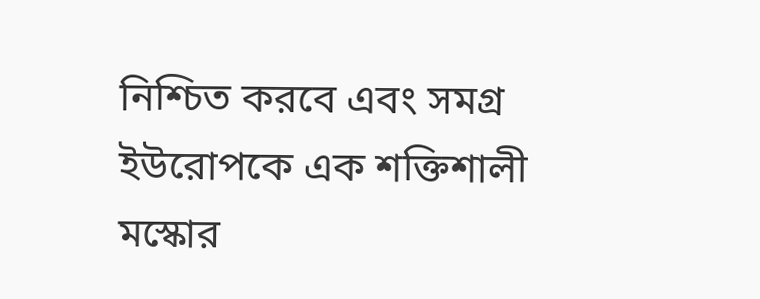নিশ্চিত করবে এবং সমগ্র ইউরোপকে এক শক্তিশালী মস্কোর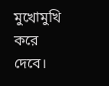মুখোমুখি করে দেবে।